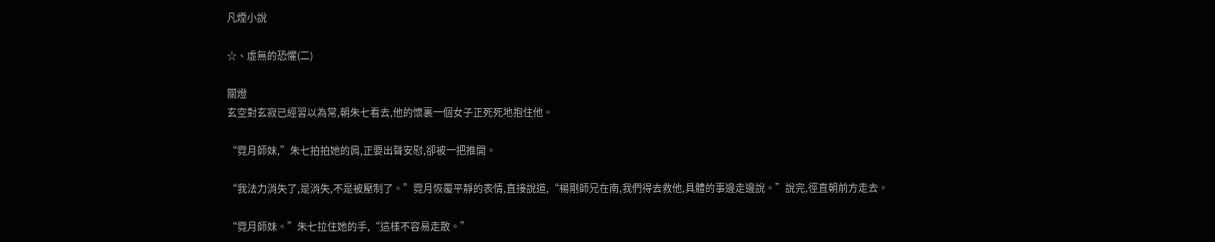凡煙小說

☆、虛無的恐懼(二)

關燈
玄空對玄寂已經習以為常,朝朱七看去,他的懷裏一個女子正死死地抱住他。

“霓月師妹,”朱七拍拍她的肩,正要出聲安慰,卻被一把推開。

“我法力消失了,是消失,不是被壓制了。”霓月恢覆平靜的表情,直接說道,“楊剛師兄在南,我們得去救他,具體的事邊走邊說。”說完,徑直朝前方走去。

“霓月師妹。”朱七拉住她的手,“這樣不容易走散。”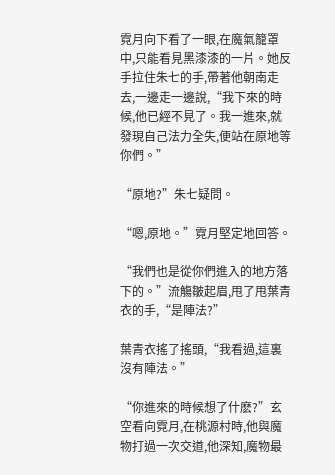霓月向下看了一眼,在魔氣籠罩中,只能看見黑漆漆的一片。她反手拉住朱七的手,帶著他朝南走去,一邊走一邊說,“我下來的時候,他已經不見了。我一進來,就發現自己法力全失,便站在原地等你們。”

“原地?”朱七疑問。

“嗯,原地。”霓月堅定地回答。

“我們也是從你們進入的地方落下的。”流觴皺起眉,甩了甩葉青衣的手,“是陣法?”

葉青衣搖了搖頭,“我看過,這裏沒有陣法。”

“你進來的時候想了什麽?”玄空看向霓月,在桃源村時,他與魔物打過一次交道,他深知,魔物最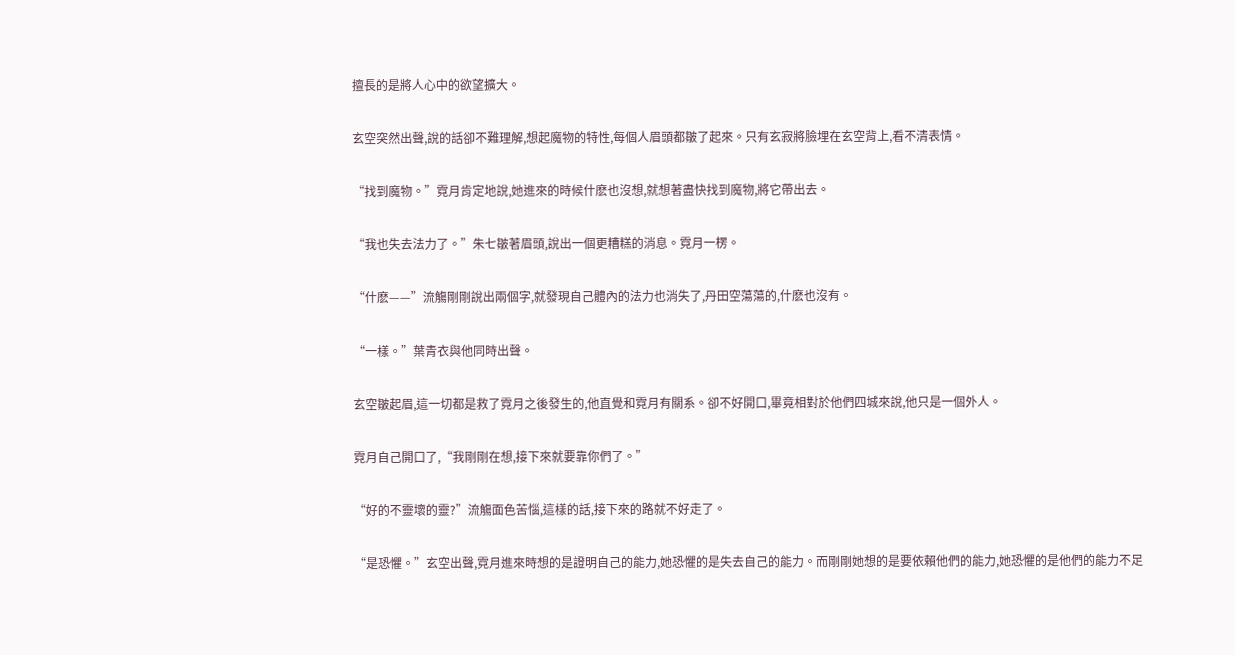擅長的是將人心中的欲望擴大。

玄空突然出聲,說的話卻不難理解,想起魔物的特性,每個人眉頭都皺了起來。只有玄寂將臉埋在玄空背上,看不清表情。

“找到魔物。”霓月肯定地說,她進來的時候什麽也沒想,就想著盡快找到魔物,將它帶出去。

“我也失去法力了。”朱七皺著眉頭,說出一個更糟糕的消息。霓月一楞。

“什麽——”流觴剛剛說出兩個字,就發現自己體內的法力也消失了,丹田空蕩蕩的,什麽也沒有。

“一樣。”葉青衣與他同時出聲。

玄空皺起眉,這一切都是救了霓月之後發生的,他直覺和霓月有關系。卻不好開口,畢竟相對於他們四城來說,他只是一個外人。

霓月自己開口了,“我剛剛在想,接下來就要靠你們了。”

“好的不靈壞的靈?”流觴面色苦惱,這樣的話,接下來的路就不好走了。

“是恐懼。”玄空出聲,霓月進來時想的是證明自己的能力,她恐懼的是失去自己的能力。而剛剛她想的是要依賴他們的能力,她恐懼的是他們的能力不足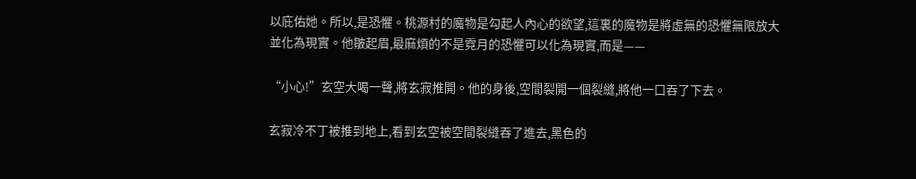以庇佑她。所以,是恐懼。桃源村的魔物是勾起人內心的欲望,這裏的魔物是將虛無的恐懼無限放大並化為現實。他皺起眉,最麻煩的不是霓月的恐懼可以化為現實,而是——

“小心!”玄空大喝一聲,將玄寂推開。他的身後,空間裂開一個裂縫,將他一口吞了下去。

玄寂冷不丁被推到地上,看到玄空被空間裂縫吞了進去,黑色的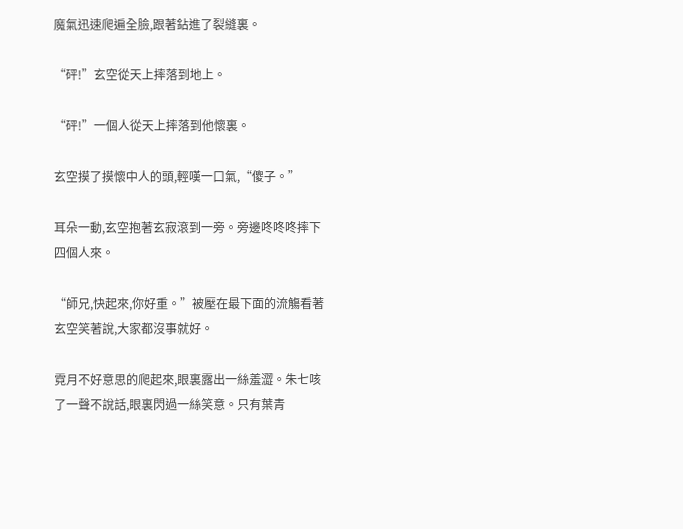魔氣迅速爬遍全臉,跟著鉆進了裂縫裏。

“砰!”玄空從天上摔落到地上。

“砰!”一個人從天上摔落到他懷裏。

玄空摸了摸懷中人的頭,輕嘆一口氣,“傻子。”

耳朵一動,玄空抱著玄寂滾到一旁。旁邊咚咚咚摔下四個人來。

“師兄,快起來,你好重。”被壓在最下面的流觴看著玄空笑著說,大家都沒事就好。

霓月不好意思的爬起來,眼裏露出一絲羞澀。朱七咳了一聲不說話,眼裏閃過一絲笑意。只有葉青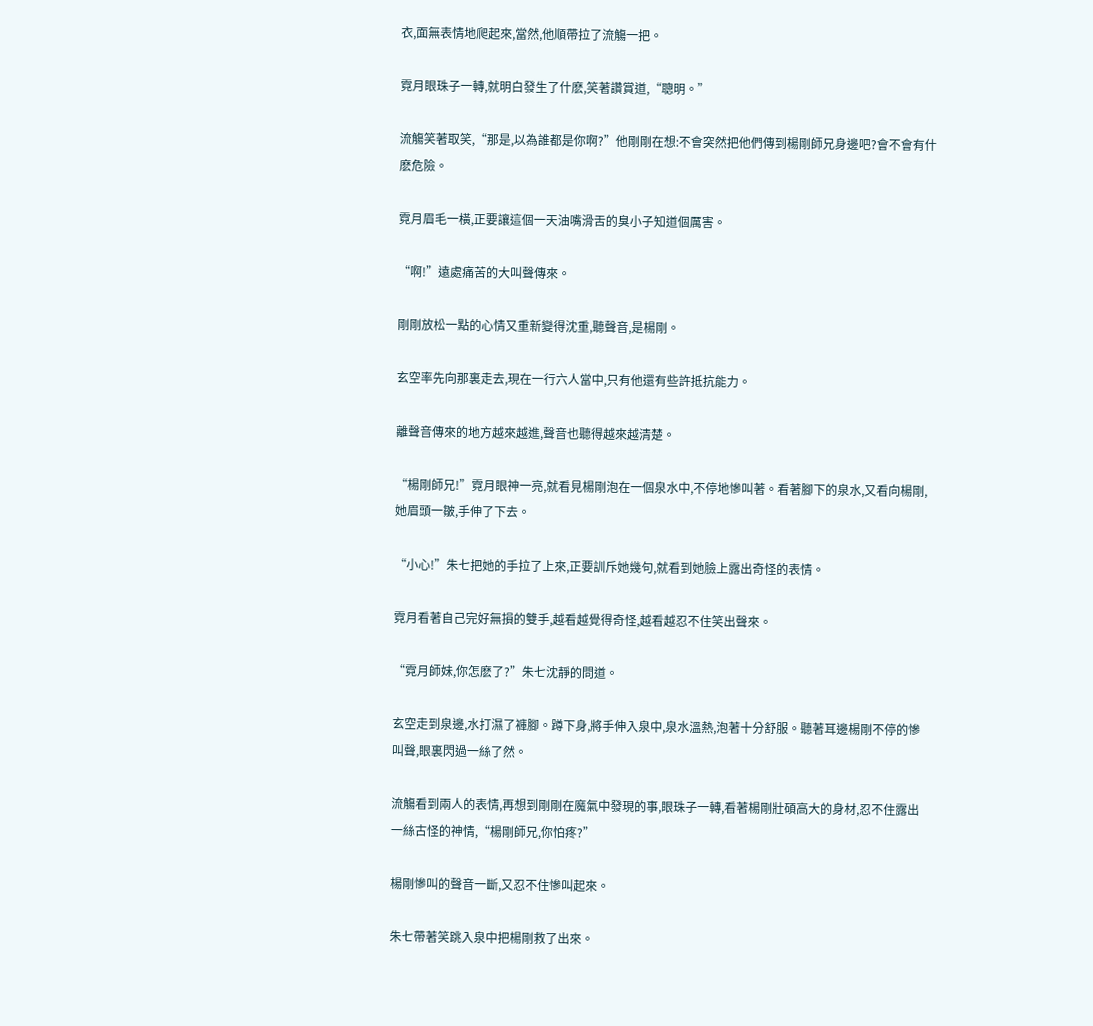衣,面無表情地爬起來,當然,他順帶拉了流觴一把。

霓月眼珠子一轉,就明白發生了什麽,笑著讚賞道,“聰明。”

流觴笑著取笑,“那是,以為誰都是你啊?”他剛剛在想:不會突然把他們傳到楊剛師兄身邊吧?會不會有什麽危險。

霓月眉毛一橫,正要讓這個一天油嘴滑舌的臭小子知道個厲害。

“啊!”遠處痛苦的大叫聲傳來。

剛剛放松一點的心情又重新變得沈重,聽聲音,是楊剛。

玄空率先向那裏走去,現在一行六人當中,只有他還有些許抵抗能力。

離聲音傳來的地方越來越進,聲音也聽得越來越清楚。

“楊剛師兄!”霓月眼神一亮,就看見楊剛泡在一個泉水中,不停地慘叫著。看著腳下的泉水,又看向楊剛,她眉頭一皺,手伸了下去。

“小心!”朱七把她的手拉了上來,正要訓斥她幾句,就看到她臉上露出奇怪的表情。

霓月看著自己完好無損的雙手,越看越覺得奇怪,越看越忍不住笑出聲來。

“霓月師妹,你怎麽了?”朱七沈靜的問道。

玄空走到泉邊,水打濕了褲腳。蹲下身,將手伸入泉中,泉水溫熱,泡著十分舒服。聽著耳邊楊剛不停的慘叫聲,眼裏閃過一絲了然。

流觴看到兩人的表情,再想到剛剛在魔氣中發現的事,眼珠子一轉,看著楊剛壯碩高大的身材,忍不住露出一絲古怪的神情,“楊剛師兄,你怕疼?”

楊剛慘叫的聲音一斷,又忍不住慘叫起來。

朱七帶著笑跳入泉中把楊剛救了出來。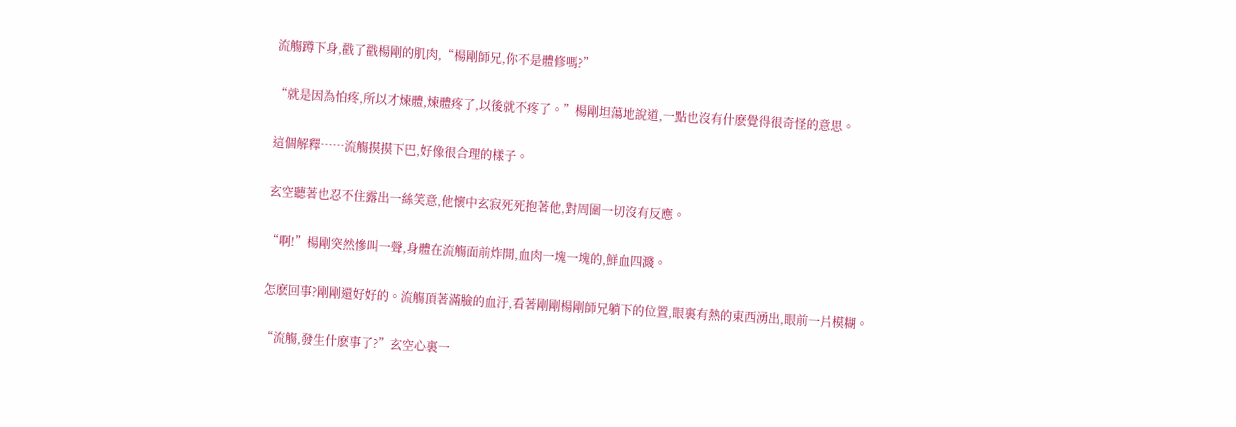流觴蹲下身,戳了戳楊剛的肌肉,“楊剛師兄,你不是體修嗎?”

“就是因為怕疼,所以才煉體,煉體疼了,以後就不疼了。”楊剛坦蕩地說道,一點也沒有什麽覺得很奇怪的意思。

這個解釋……流觴摸摸下巴,好像很合理的樣子。

玄空聽著也忍不住露出一絲笑意,他懷中玄寂死死抱著他,對周圍一切沒有反應。

“啊!”楊剛突然慘叫一聲,身體在流觴面前炸開,血肉一塊一塊的,鮮血四濺。

怎麽回事?剛剛還好好的。流觴頂著滿臉的血汙,看著剛剛楊剛師兄躺下的位置,眼裏有熱的東西湧出,眼前一片模糊。

“流觴,發生什麽事了?”玄空心裏一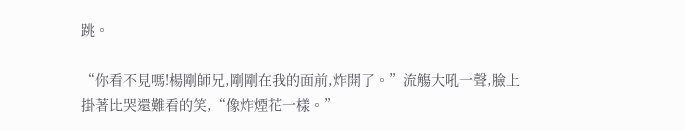跳。

“你看不見嗎!楊剛師兄,剛剛在我的面前,炸開了。”流觴大吼一聲,臉上掛著比哭還難看的笑,“像炸煙花一樣。”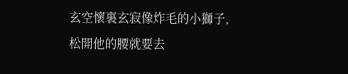玄空懷裏玄寂像炸毛的小獅子,松開他的腰就要去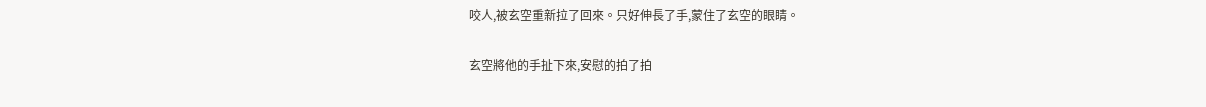咬人,被玄空重新拉了回來。只好伸長了手,蒙住了玄空的眼睛。

玄空將他的手扯下來,安慰的拍了拍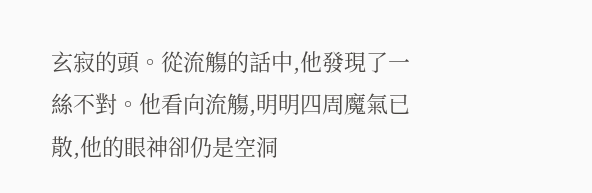玄寂的頭。從流觴的話中,他發現了一絲不對。他看向流觴,明明四周魔氣已散,他的眼神卻仍是空洞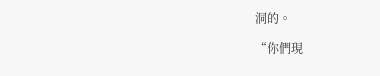洞的。

“你們現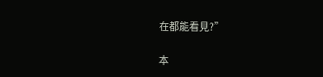在都能看見?”

本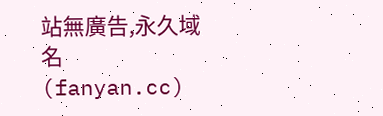站無廣告,永久域名(fanyan.cc)